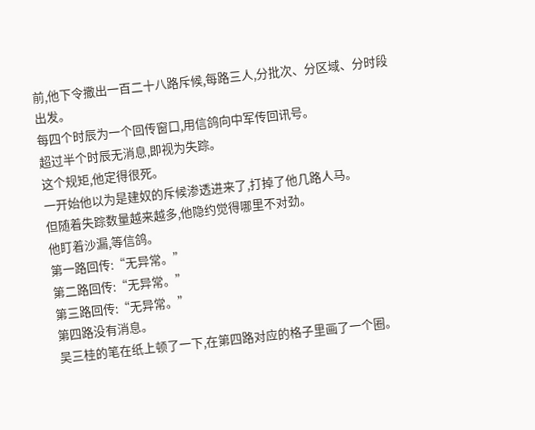前,他下令撒出一百二十八路斥候,每路三人,分批次、分区域、分时段出发。
每四个时辰为一个回传窗口,用信鸽向中军传回讯号。
超过半个时辰无消息,即视为失踪。
这个规矩,他定得很死。
一开始他以为是建奴的斥候渗透进来了,打掉了他几路人马。
但随着失踪数量越来越多,他隐约觉得哪里不对劲。
他盯着沙漏,等信鸽。
第一路回传:“无异常。”
第二路回传:“无异常。”
第三路回传:“无异常。”
第四路没有消息。
吴三桂的笔在纸上顿了一下,在第四路对应的格子里画了一个圈。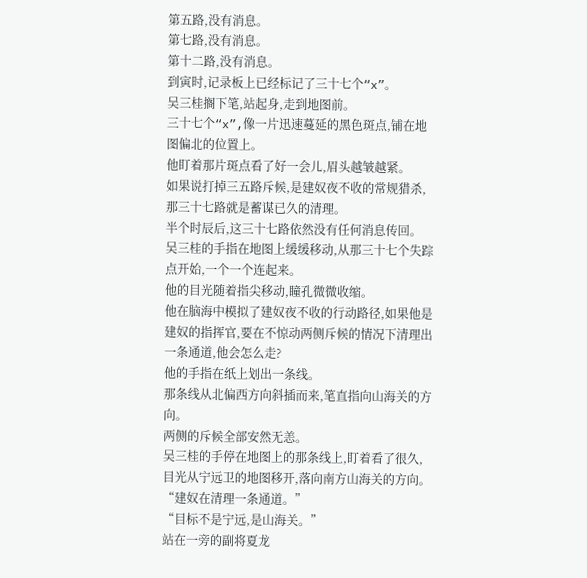第五路,没有消息。
第七路,没有消息。
第十二路,没有消息。
到寅时,记录板上已经标记了三十七个“x”。
吴三桂搁下笔,站起身,走到地图前。
三十七个“x”,像一片迅速蔓延的黑色斑点,铺在地图偏北的位置上。
他盯着那片斑点看了好一会儿,眉头越皱越紧。
如果说打掉三五路斥候,是建奴夜不收的常规猎杀,那三十七路就是蓄谋已久的清理。
半个时辰后,这三十七路依然没有任何消息传回。
吴三桂的手指在地图上缓缓移动,从那三十七个失踪点开始,一个一个连起来。
他的目光随着指尖移动,瞳孔微微收缩。
他在脑海中模拟了建奴夜不收的行动路径,如果他是建奴的指挥官,要在不惊动两侧斥候的情况下清理出一条通道,他会怎么走?
他的手指在纸上划出一条线。
那条线从北偏西方向斜插而来,笔直指向山海关的方向。
两侧的斥候全部安然无恙。
吴三桂的手停在地图上的那条线上,盯着看了很久,目光从宁远卫的地图移开,落向南方山海关的方向。
“建奴在清理一条通道。”
“目标不是宁远,是山海关。”
站在一旁的副将夏龙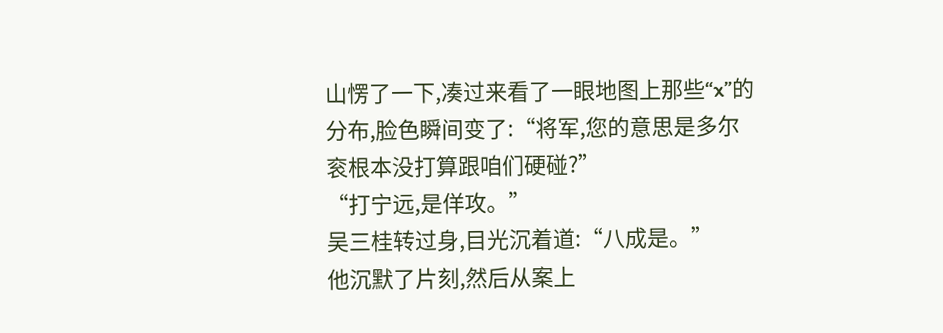山愣了一下,凑过来看了一眼地图上那些“x”的分布,脸色瞬间变了:“将军,您的意思是多尔衮根本没打算跟咱们硬碰?”
“打宁远,是佯攻。”
吴三桂转过身,目光沉着道:“八成是。”
他沉默了片刻,然后从案上